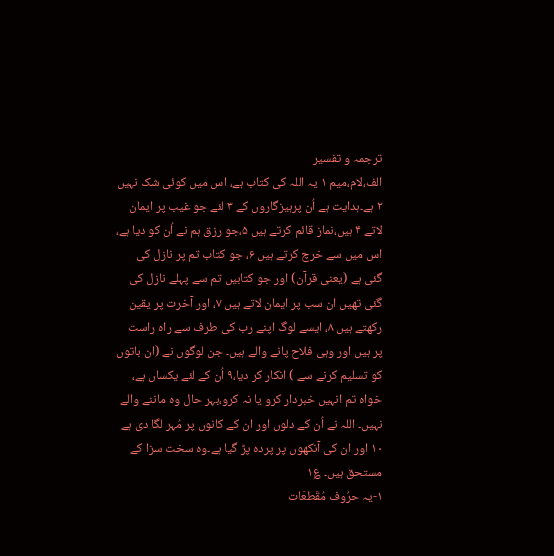ترجمہ و تفسیر
الف،لام،میم ۱ یہ اللہ کی کتاب ہے، اس میں کوئی شک نہیں ۲ ہے۔ہدایت ہے اُن پرہیزگاروں کے ۳ لئے جو غیب پر ایمان لاتے ۴ ہیں،نماز قائم کرتے ہیں ۵،جو رزق ہم نے اُن کو دیا ہے، اس میں سے خرچ کرتے ہیں ۶، جو کتاب تم پر نازل کی گئی ہے (یعنی قرآن) اور جو کتابیں تم سے پہلے نازل کی گئی تھیں ان سب پر ایمان لاتے ہیں ۷، اور آخرت پر یقین رکھتے ہیں ۸، ایسے لوگ اپنے رب کی طرف سے راہ راست پر ہیں اور وہی فلاح پانے والے ہیں۔ جن لوگوں نے (ان باتوں کو تسلیم کرنے سے ) انکار کر دیا،۹ اُن کے لئے یکساں ہے، خواہ تم انہیں خبردار کرو یا نہ کرو،بہر حال وہ ماننے والے نہیں۔ اللہ نے اُن کے دلوں اور ان کے کانوں پر مُہر لگا دی ہے ۱۰ اور ان کی آنکھوں پر پردہ پڑ گیا ہے۔وہ سخت سزا کے مستحق ہیں۔ ؏١
۱-یہ حرُوف مُقَطعَات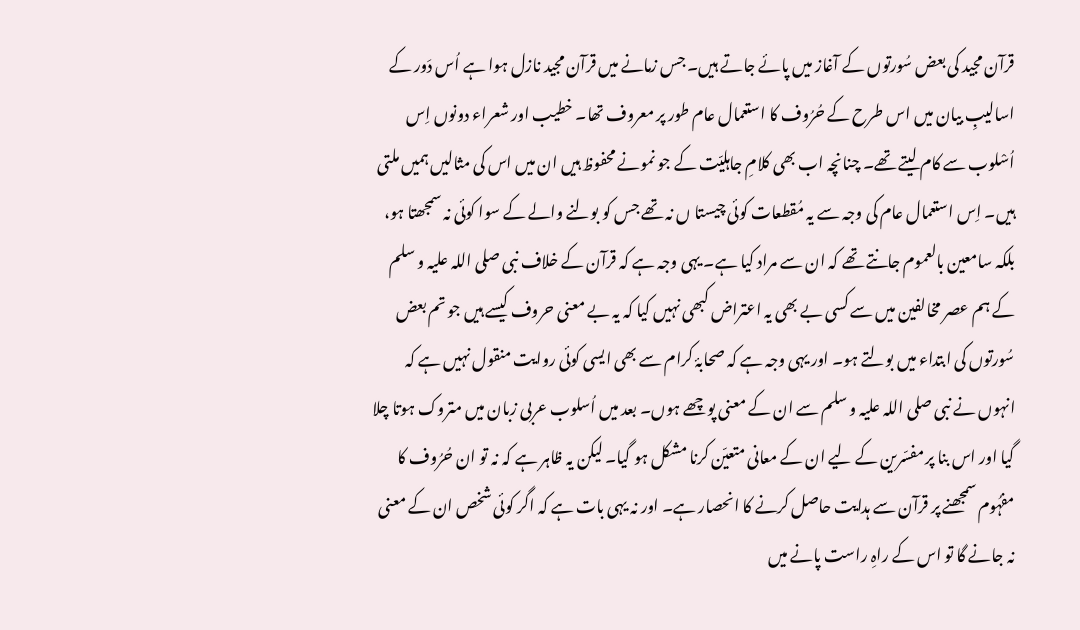قرآن مجید کی بعض سُورتوں کے آغاز میں پائے جاتے ہیں۔ جس زمانے میں قرآن مجید نازل ہوا ہے اُس دَور کے اسالیبِ بیان میں اس طرح کے حُرُوف کا استعمال عام طور پر معروف تھا۔ خطیب اور شعراء دونوں اِس اُسْلوب سے کام لیتے تھے۔ چنانچہ اب بھی کلامِ جاہلیّت کے جو نمونے محفوظ ہیں ان میں اس کی مثالیں ہمیں ملتی ہیں۔ اِس استعمال عام کی وجہ سے یہ مُقطعات کوئی چیستا ں نہ تھے جس کو بولنے والے کے سوا کوئی نہ سمجھتا ہو، بلکہ سامعین بالعموم جانتے تھے کہ ان سے مراد کیا ہے۔ یہی وجہ ہے کہ قرآن کے خلاف نبی صلی اللہ علیہ و سلم کے ہم عصر مخالفین میں سے کسی بے بھی یہ اعتراض کبھی نہیں کیا کہ یہ بے معنی حروف کیسے ہیں جو تم بعض سُورتوں کی ابتداء میں بولتے ہو۔ اور یہی وجہ ہے کہ صحابۂ کرام سے بھی ایسی کوئی روایت منقول نہیں ہے کہ انہوں نے نبی صلی اللہ علیہ و سلم سے ان کے معنی پوچھے ہوں۔ بعد میں اُسلوب عربی زبان میں متروک ہوتا چلا گیا اور اس بنا پر مفسّرین کے لیے ان کے معانی متعیّن کرنا مشکل ہو گیا۔ لیکن یہ ظاہر ہے کہ نہ تو ان حُرُوف کا مفہُوم سمجھنے پر قرآن سے ہدایت حاصل کرنے کا انحصار ہے۔ اور نہ یہی بات ہے کہ اگر کوئی شخص ان کے معنی نہ جانے گا تو اس کے راہِ راست پانے میں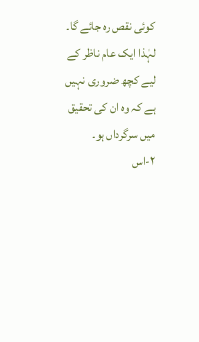کوئی نقص رہ جائے گا۔ لہٰذا ایک عام ناظر کے لیے کچھ ضروری نہیں ہے کہ وہ ان کی تحقیق میں سرگرداں ہو۔
۲-اس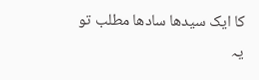کا ایک سیدھا سادھا مطلب تو یہ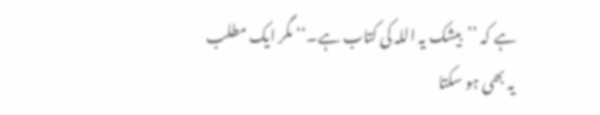ہے کہ ’’بیشک یہ اللہ کی کتاب ہے۔‘‘ مگر ایک مطلب یہ بھی ہو سکتا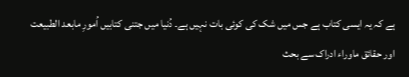ہے کہ یہ ایسی کتاب ہے جس میں شک کی کوئی بات نہیں ہے۔ دُنیا میں جتنی کتابیں اُمورِ مابعد الطبیعت اور حقائق ماوراء ادراک سے بحث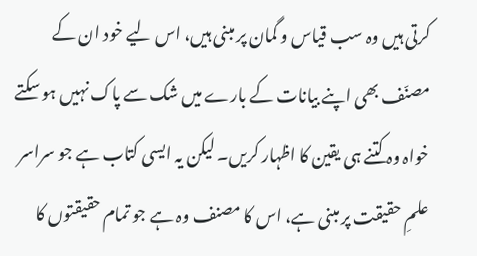کرتی ہیں وہ سب قیاس و گمان پر مبنی ہیں، اس لیے خود ان کے مصنّف بھی اپنے بیانات کے بارے میں شک سے پاک نہیں ہو سکتے خواہ وہ کتنے ہی یقین کا اظہار کریں۔ لیکن یہ ایسی کتاب ہے جو سراسر علمِ حقیقت پر مبنی ہے، اس کا مصنف وہ ہے جو تمام حقیقتوں کا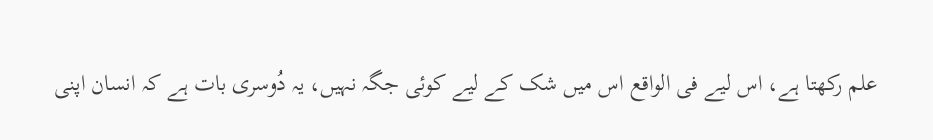علم رکھتا ہے، اس لیے فی الواقع اس میں شک کے لیے کوئی جگہ نہیں، یہ دُوسری بات ہے کہ انسان اپنی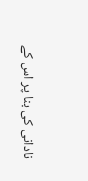نادانی کی بنا پر اس کے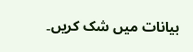بیانات میں شک کریں۔